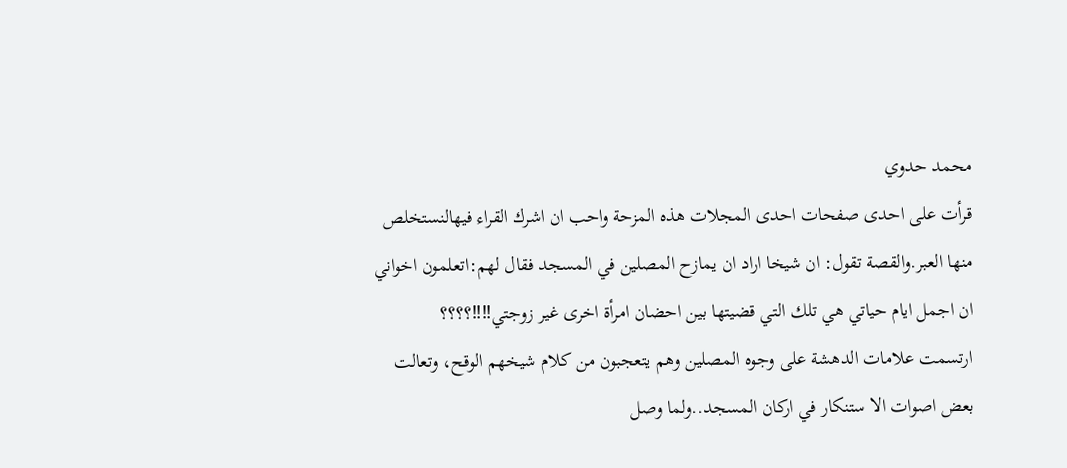محمد حدوي
قرأت على احدى صفحات احدى المجلات هذه المزحة واحب ان اشرك القراء فيهالنستخلص منها العبر.والقصة تقول: ان شيخا اراد ان يمازح المصلين في المسجد فقال لهم:اتعلمون اخواني ان اجمل ايام حياتي هي تلك التي قضيتها بين احضان امرأة اخرى غير زوجتي‼‼؟؟؟؟
ارتسمت علامات الدهشة على وجوه المصلين وهم يتعجبون من كلام شيخهم الوقح، وتعالت بعض اصوات الا ستنكار في اركان المسجد..ولما وصل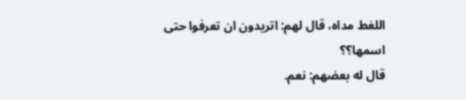اللغط مداه، قال لهم: اتريدون ان تعرفوا حتى اسمها؟؟
قال له بعضهم: نعم.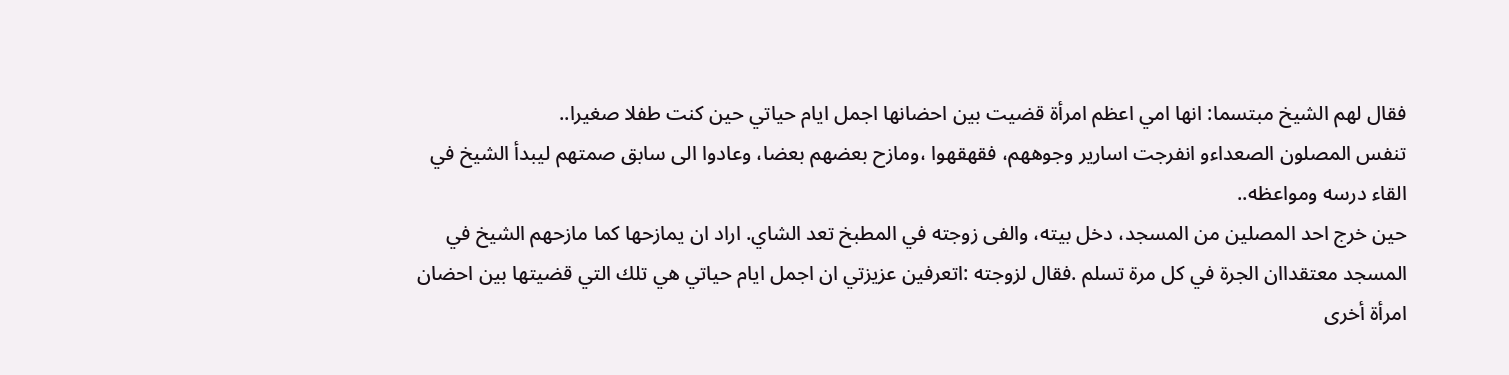فقال لهم الشيخ مبتسما: انها امي اعظم امرأة قضيت بين احضانها اجمل ايام حياتي حين كنت طفلا صغيرا..
تنفس المصلون الصعداءو انفرجت اسارير وجوههم، فقهقهوا ،ومازح بعضهم بعضا، وعادوا الى سابق صمتهم ليبدأ الشيخ في القاء درسه ومواعظه..
حين خرج احد المصلين من المسجد، دخل بيته، والفى زوجته في المطبخ تعد الشاي. اراد ان يمازحها كما مازحهم الشيخ في المسجد معتقداان الجرة في كل مرة تسلم .فقال لزوجته :اتعرفين عزيزتي ان اجمل ايام حياتي هي تلك التي قضيتها بين احضان امرأة أخرى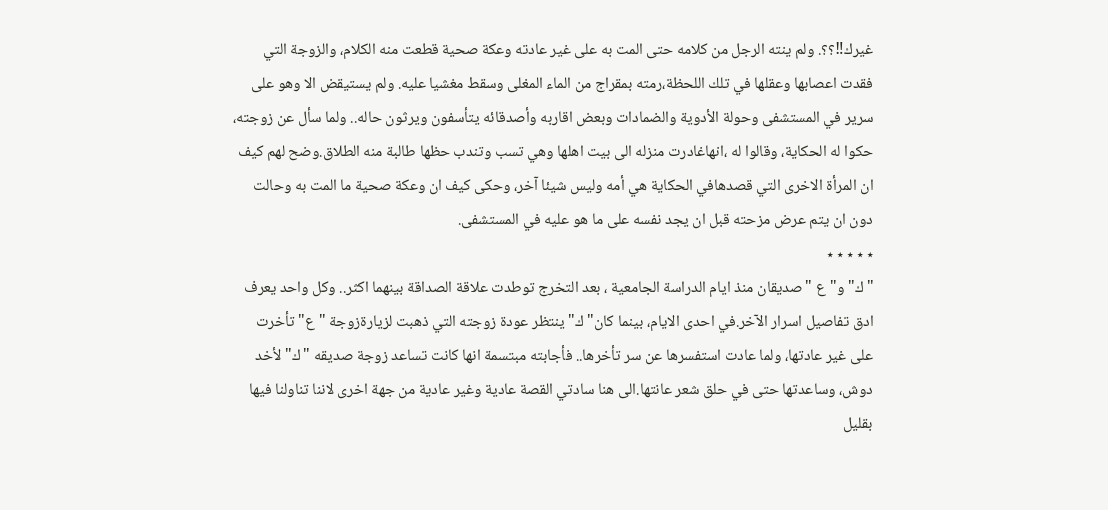غيرك‼؟؟. ولم ينته الرجل من كلامه حتى المت به على غير عادته وعكة صحية قطعت منه الكلام، والزوجة التي فقدت اعصابها وعقلها في تلك اللحظة،رمته بمقراج من الماء المغلى وسقط مغشيا عليه. ولم يستيقض الا وهو على سرير في المستشفى وحولة الأدوية والضمادات وبعض اقاربه وأصدقائه يتأسفون ويرثون حاله.. ولما سأل عن زوجته، حكوا له الحكاية، وقالوا له ،انهاغادرت منزله الى بيت اهلها وهي تسب وتندب حظها طالبة منه الطلاق.وضح لهم كيف ان المرأة الاخرى التي قصدهافي الحكاية هي أمه وليس شيئا آخر، وحكى كيف ان وعكة صحية ما المت به وحالت دون ان يتم عرض مزحته قبل ان يجد نفسه على ما هو عليه في المستشفى.
٭ ٭ ٭ ٭ ٭
"ك" و"ع "صديقان منذ ايام الدراسة الجامعية ، بعد التخرج توطدت علاقة الصداقة بينهما اكثر.. وكل واحد يعرف ادق تفاصيل اسرار الآخر.في احدى الايام، بينما كان"ك" ينتظر عودة زوجته التي ذهبت لزيارةزوجة "ع" تأخرت على غير عادتها، ولما عادت استفسرها عن سر تأخرها.. فأجابته مبتسمة انها كانت تساعد زوجة صديقه "ك" لأخد دوش، وساعدتها حتى في حلق شعر عانتها.الى هنا سادتي القصة عادية وغير عادية من جهة اخرى لاننا تناولنا فيها بقليل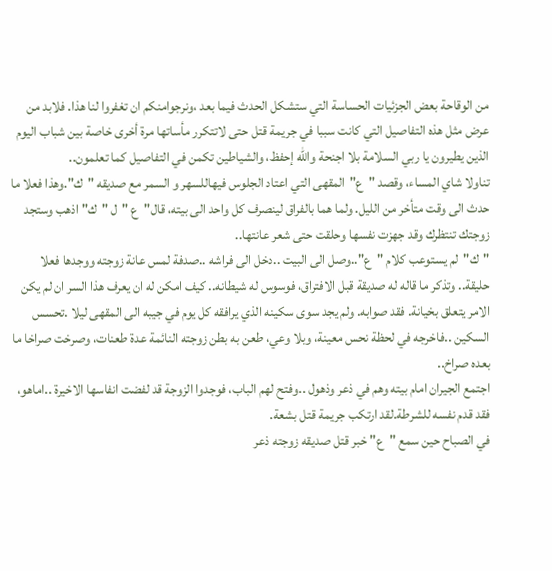من الوقاحة بعض الجزئيات الحساسة التي ستشكل الحدث فيما بعد ،ونرجوامنكم ان تغفروا لنا هذا. فلابد من عرض مثل هذه التفاصيل التي كانت سببا في جريمة قتل حتى لاتتكرر مأساتها مرة أخرى خاصة بين شباب اليوم الذين يطيرون يا ربي السلامة بلا اجنحة والله إحفظ، والشياطين تكمن في التفاصيل كما تعلمون..
تناولا شاي المساء، وقصد "ع"المقهى التي اعتاد الجلوس فيهاللسهر و السمر مع صديقه "ك".وهذا فعلا ما حدث الى وقت متأخر من الليل. ولما هما بالفراق لينصرف كل واحد الى بيته، قال"ع "ل "ك" اذهب وستجد زوجتك تنتظرك وقد جهزت نفسها وحلقت حتى شعر عانتها..
"ك"لم يستوعب كلام "ع"..وصل الى البيت ..دخل الى فراشه ..صدفة لمس عانة زوجته ووجدها فعلا حليقة.. وتذكر ما قاله له صديقة قبل الافتراق، فوسوس له شيطانه.. كيف امكن له ان يعرف هذا السر ان لم يكن الامر يتعلق بخيانة. فقد صوابه. ولم يجد سوى سكينه الذي يرافقه كل يوم في جيبه الى المقهى ليلا .تحسس السكين ..فاخرجه في لحظة نحس معينة، وبلا وعي، طعن به بطن زوجته النائمة عدة طعنات، وصرخت صراخا ما بعده صراخ..
اجتمع الجيران امام بيته وهم في ذعر وذهول ..وفتح لهم الباب، فوجدوا الزوجة قد لفضت انفاسها الاخيرة ..اماهو، فقد قدم نفسه للشرطة.لقد ارتكب جريمة قتل بشعة.
في الصباح حين سمع "ع" خبر قتل صديقه زوجته ذعر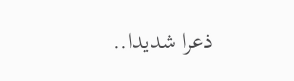ذعرا شديدا..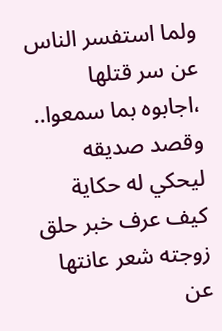ولما استفسر الناس عن سر قتلها ،اجابوه بما سمعوا.. وقصد صديقه ليحكي له حكاية كيف عرف خبر حلق زوجته شعر عانتها عن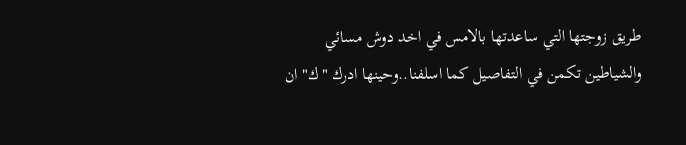طريق زوجتها التي ساعدتها بالامس في اخد دوش مسائي والشياطين تكمن في التفاصيل كما اسلفنا..وحينها ادرك "ك" ان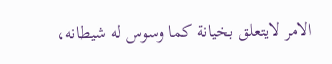الامر لايتعلق بخيانة كما وسوس له شيطانه،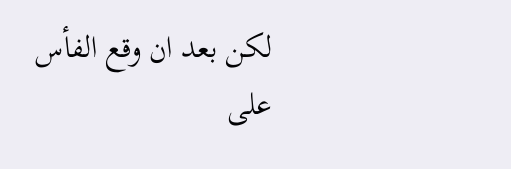لكن بعد ان وقع الفأس على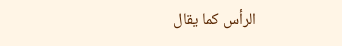الرأس كما يقال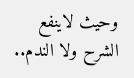وحيث لاينفع الشرح ولا الندم..